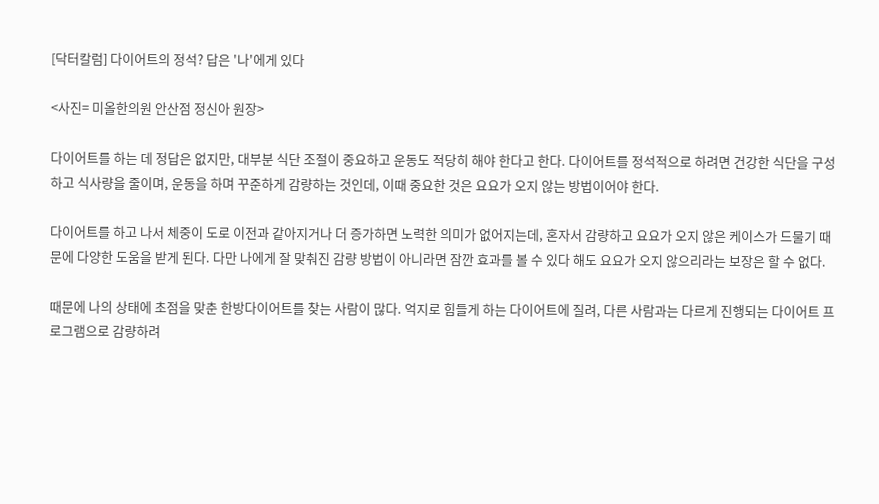[닥터칼럼] 다이어트의 정석? 답은 '나'에게 있다

<사진= 미올한의원 안산점 정신아 원장>

다이어트를 하는 데 정답은 없지만, 대부분 식단 조절이 중요하고 운동도 적당히 해야 한다고 한다. 다이어트를 정석적으로 하려면 건강한 식단을 구성하고 식사량을 줄이며, 운동을 하며 꾸준하게 감량하는 것인데, 이때 중요한 것은 요요가 오지 않는 방법이어야 한다.

다이어트를 하고 나서 체중이 도로 이전과 같아지거나 더 증가하면 노력한 의미가 없어지는데, 혼자서 감량하고 요요가 오지 않은 케이스가 드물기 때문에 다양한 도움을 받게 된다. 다만 나에게 잘 맞춰진 감량 방법이 아니라면 잠깐 효과를 볼 수 있다 해도 요요가 오지 않으리라는 보장은 할 수 없다.

때문에 나의 상태에 초점을 맞춘 한방다이어트를 찾는 사람이 많다. 억지로 힘들게 하는 다이어트에 질려, 다른 사람과는 다르게 진행되는 다이어트 프로그램으로 감량하려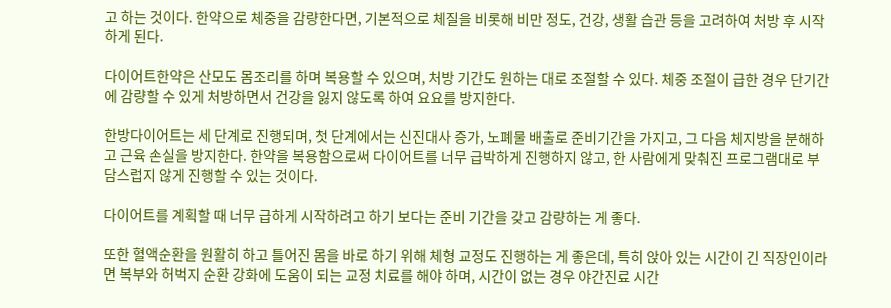고 하는 것이다. 한약으로 체중을 감량한다면, 기본적으로 체질을 비롯해 비만 정도, 건강, 생활 습관 등을 고려하여 처방 후 시작하게 된다.

다이어트한약은 산모도 몸조리를 하며 복용할 수 있으며, 처방 기간도 원하는 대로 조절할 수 있다. 체중 조절이 급한 경우 단기간에 감량할 수 있게 처방하면서 건강을 잃지 않도록 하여 요요를 방지한다.

한방다이어트는 세 단계로 진행되며, 첫 단계에서는 신진대사 증가, 노폐물 배출로 준비기간을 가지고, 그 다음 체지방을 분해하고 근육 손실을 방지한다. 한약을 복용함으로써 다이어트를 너무 급박하게 진행하지 않고, 한 사람에게 맞춰진 프로그램대로 부담스럽지 않게 진행할 수 있는 것이다.

다이어트를 계획할 때 너무 급하게 시작하려고 하기 보다는 준비 기간을 갖고 감량하는 게 좋다.

또한 혈액순환을 원활히 하고 틀어진 몸을 바로 하기 위해 체형 교정도 진행하는 게 좋은데, 특히 앉아 있는 시간이 긴 직장인이라면 복부와 허벅지 순환 강화에 도움이 되는 교정 치료를 해야 하며, 시간이 없는 경우 야간진료 시간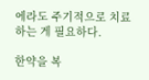에라도 주기적으로 치료 하는 게 필요하다.

한약을 복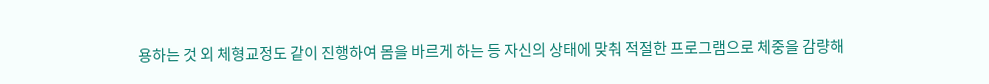용하는 것 외 체형교정도 같이 진행하여 몸을 바르게 하는 등 자신의 상태에 맞춰 적절한 프로그램으로 체중을 감량해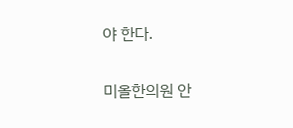야 한다.

미올한의원 안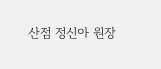산점 정신아 원장